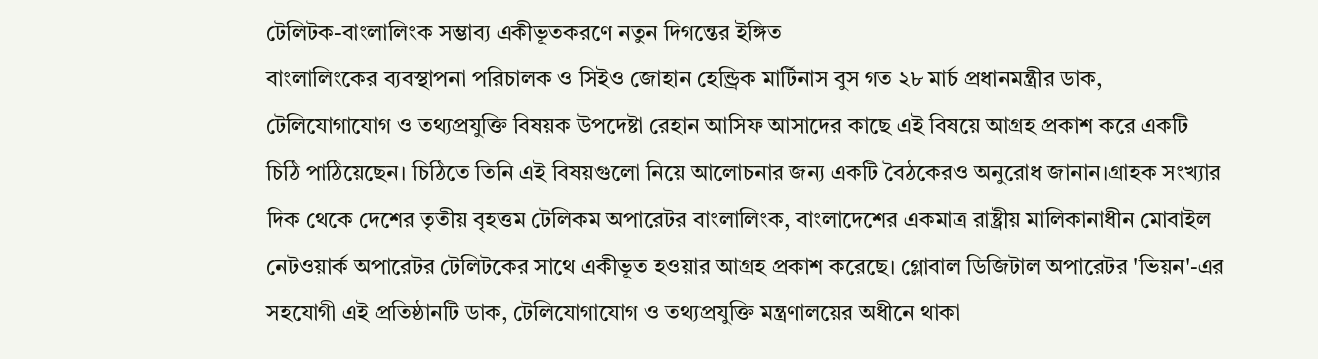টেলিটক-বাংলালিংক সম্ভাব্য একীভূতকরণে নতুন দিগন্তের ইঙ্গিত
বাংলালিংকের ব্যবস্থাপনা পরিচালক ও সিইও জোহান হেন্ড্রিক মার্টিনাস বুস গত ২৮ মার্চ প্রধানমন্ত্রীর ডাক, টেলিযোগাযোগ ও তথ্যপ্রযুক্তি বিষয়ক উপদেষ্টা রেহান আসিফ আসাদের কাছে এই বিষয়ে আগ্রহ প্রকাশ করে একটি চিঠি পাঠিয়েছেন। চিঠিতে তিনি এই বিষয়গুলো নিয়ে আলোচনার জন্য একটি বৈঠকেরও অনুরোধ জানান।গ্রাহক সংখ্যার দিক থেকে দেশের তৃতীয় বৃহত্তম টেলিকম অপারেটর বাংলালিংক, বাংলাদেশের একমাত্র রাষ্ট্রীয় মালিকানাধীন মোবাইল নেটওয়ার্ক অপারেটর টেলিটকের সাথে একীভূত হওয়ার আগ্রহ প্রকাশ করেছে। গ্লোবাল ডিজিটাল অপারেটর 'ভিয়ন'-এর সহযোগী এই প্রতিষ্ঠানটি ডাক, টেলিযোগাযোগ ও তথ্যপ্রযুক্তি মন্ত্রণালয়ের অধীনে থাকা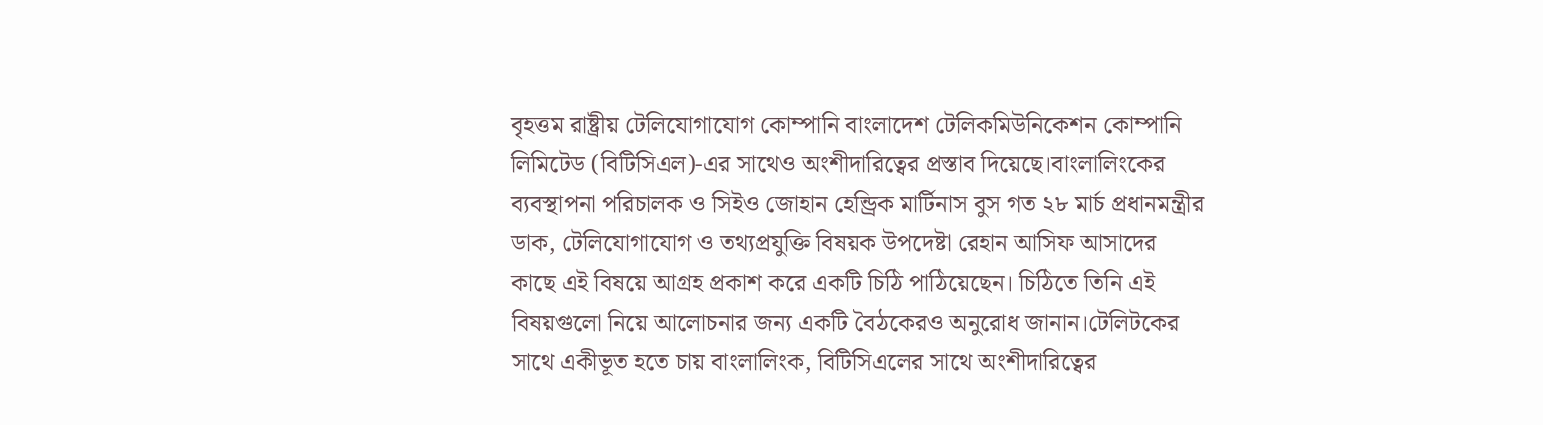বৃহত্তম রাষ্ট্রীয় টেলিযোগাযোগ কোম্পানি বাংলাদেশ টেলিকমিউনিকেশন কোম্পানি লিমিটেড (বিটিসিএল)-এর সাথেও অংশীদারিত্বের প্রস্তাব দিয়েছে।বাংলালিংকের ব্যবস্থাপনা পরিচালক ও সিইও জোহান হেন্ড্রিক মার্টিনাস বুস গত ২৮ মার্চ প্রধানমন্ত্রীর ডাক, টেলিযোগাযোগ ও তথ্যপ্রযুক্তি বিষয়ক উপদেষ্টা রেহান আসিফ আসাদের কাছে এই বিষয়ে আগ্রহ প্রকাশ করে একটি চিঠি পাঠিয়েছেন। চিঠিতে তিনি এই বিষয়গুলো নিয়ে আলোচনার জন্য একটি বৈঠকেরও অনুরোধ জানান।টেলিটকের সাথে একীভূত হতে চায় বাংলালিংক, বিটিসিএলের সাথে অংশীদারিত্বের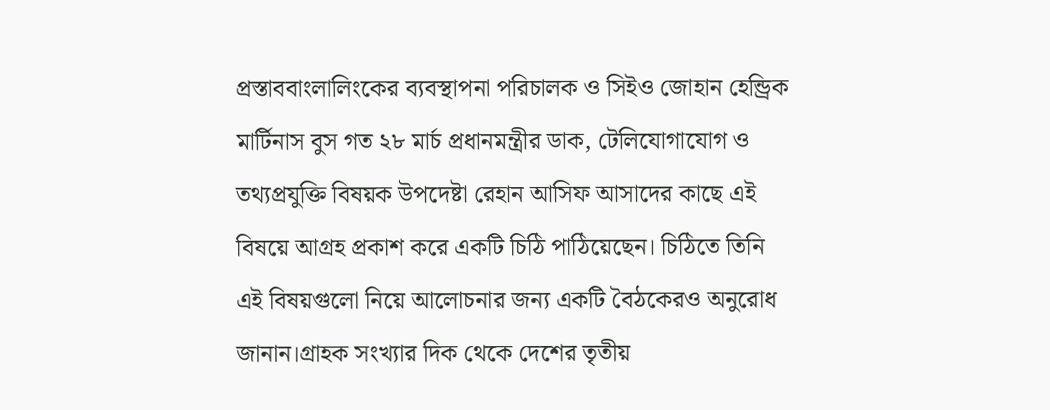প্রস্তাববাংলালিংকের ব্যবস্থাপনা পরিচালক ও সিইও জোহান হেন্ড্রিক মার্টিনাস বুস গত ২৮ মার্চ প্রধানমন্ত্রীর ডাক, টেলিযোগাযোগ ও তথ্যপ্রযুক্তি বিষয়ক উপদেষ্টা রেহান আসিফ আসাদের কাছে এই বিষয়ে আগ্রহ প্রকাশ করে একটি চিঠি পাঠিয়েছেন। চিঠিতে তিনি এই বিষয়গুলো নিয়ে আলোচনার জন্য একটি বৈঠকেরও অনুরোধ জানান।গ্রাহক সংখ্যার দিক থেকে দেশের তৃতীয়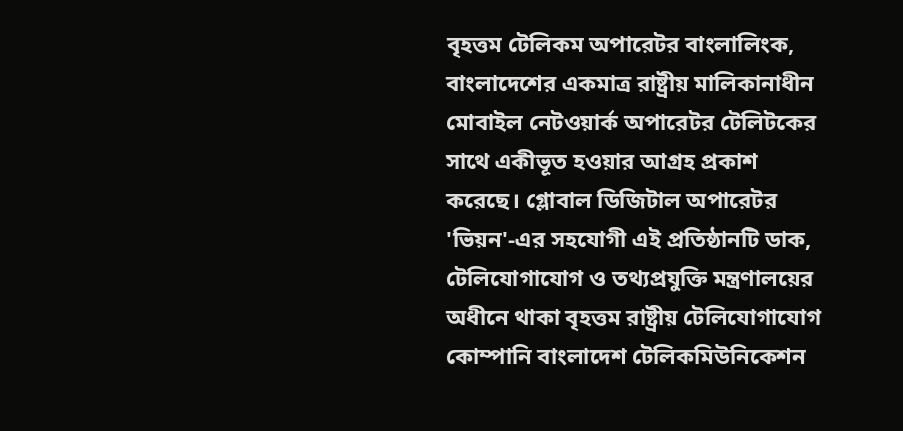বৃহত্তম টেলিকম অপারেটর বাংলালিংক, বাংলাদেশের একমাত্র রাষ্ট্রীয় মালিকানাধীন মোবাইল নেটওয়ার্ক অপারেটর টেলিটকের সাথে একীভূত হওয়ার আগ্রহ প্রকাশ করেছে। গ্লোবাল ডিজিটাল অপারেটর 'ভিয়ন'-এর সহযোগী এই প্রতিষ্ঠানটি ডাক, টেলিযোগাযোগ ও তথ্যপ্রযুক্তি মন্ত্রণালয়ের অধীনে থাকা বৃহত্তম রাষ্ট্রীয় টেলিযোগাযোগ কোম্পানি বাংলাদেশ টেলিকমিউনিকেশন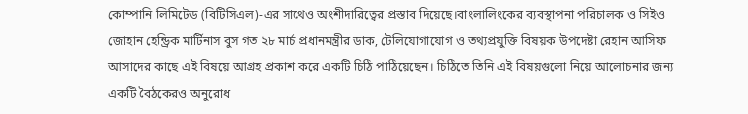কোম্পানি লিমিটেড (বিটিসিএল)-এর সাথেও অংশীদারিত্বের প্রস্তাব দিয়েছে।বাংলালিংকের ব্যবস্থাপনা পরিচালক ও সিইও জোহান হেন্ড্রিক মার্টিনাস বুস গত ২৮ মার্চ প্রধানমন্ত্রীর ডাক, টেলিযোগাযোগ ও তথ্যপ্রযুক্তি বিষয়ক উপদেষ্টা রেহান আসিফ আসাদের কাছে এই বিষয়ে আগ্রহ প্রকাশ করে একটি চিঠি পাঠিয়েছেন। চিঠিতে তিনি এই বিষয়গুলো নিয়ে আলোচনার জন্য একটি বৈঠকেরও অনুরোধ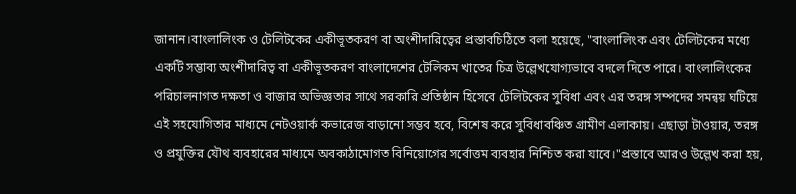জানান।বাংলালিংক ও টেলিটকের একীভূতকরণ বা অংশীদারিত্বের প্রস্তাবচিঠিতে বলা হয়েছে, "বাংলালিংক এবং টেলিটকের মধ্যে একটি সম্ভাব্য অংশীদারিত্ব বা একীভূতকরণ বাংলাদেশের টেলিকম খাতের চিত্র উল্লেখযোগ্যভাবে বদলে দিতে পারে। বাংলালিংকের পরিচালনাগত দক্ষতা ও বাজার অভিজ্ঞতার সাথে সরকারি প্রতিষ্ঠান হিসেবে টেলিটকের সুবিধা এবং এর তরঙ্গ সম্পদের সমন্বয় ঘটিয়ে এই সহযোগিতার মাধ্যমে নেটওয়ার্ক কভারেজ বাড়ানো সম্ভব হবে, বিশেষ করে সুবিধাবঞ্চিত গ্রামীণ এলাকায়। এছাড়া টাওয়ার, তরঙ্গ ও প্রযুক্তির যৌথ ব্যবহারের মাধ্যমে অবকাঠামোগত বিনিয়োগের সর্বোত্তম ব্যবহার নিশ্চিত করা যাবে।"প্রস্তাবে আরও উল্লেখ করা হয়,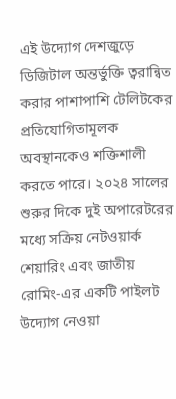এই উদ্যোগ দেশজুড়ে ডিজিটাল অন্তর্ভুক্তি ত্বরান্বিত করার পাশাপাশি টেলিটকের প্রতিযোগিতামূলক অবস্থানকেও শক্তিশালী করতে পারে। ২০২৪ সালের শুরুর দিকে দুই অপারেটরের মধ্যে সক্রিয় নেটওয়ার্ক শেয়ারিং এবং জাতীয় রোমিং-এর একটি পাইলট উদ্যোগ নেওয়া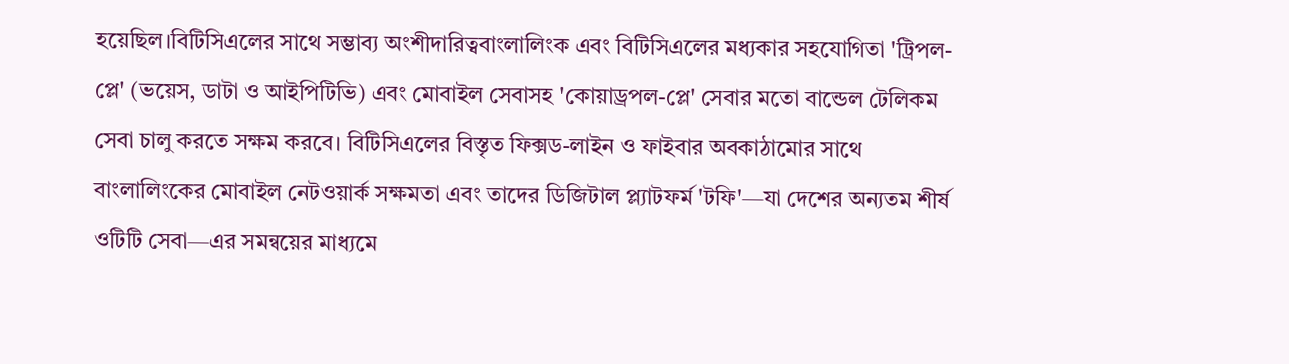হয়েছিল।বিটিসিএলের সাথে সম্ভাব্য অংশীদারিত্ববাংলালিংক এবং বিটিসিএলের মধ্যকার সহযোগিতা 'ট্রিপল-প্লে' (ভয়েস, ডাটা ও আইপিটিভি) এবং মোবাইল সেবাসহ 'কোয়াড্রপল-প্লে' সেবার মতো বান্ডেল টেলিকম সেবা চালু করতে সক্ষম করবে। বিটিসিএলের বিস্তৃত ফিক্সড-লাইন ও ফাইবার অবকাঠামোর সাথে বাংলালিংকের মোবাইল নেটওয়ার্ক সক্ষমতা এবং তাদের ডিজিটাল প্ল্যাটফর্ম 'টফি'—যা দেশের অন্যতম শীর্ষ ওটিটি সেবা—এর সমন্বয়ের মাধ্যমে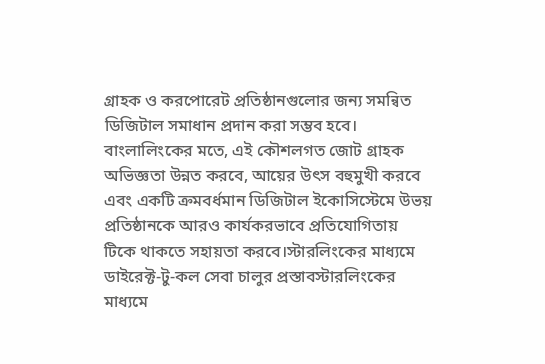গ্রাহক ও করপোরেট প্রতিষ্ঠানগুলোর জন্য সমন্বিত ডিজিটাল সমাধান প্রদান করা সম্ভব হবে। বাংলালিংকের মতে, এই কৌশলগত জোট গ্রাহক অভিজ্ঞতা উন্নত করবে, আয়ের উৎস বহুমুখী করবে এবং একটি ক্রমবর্ধমান ডিজিটাল ইকোসিস্টেমে উভয় প্রতিষ্ঠানকে আরও কার্যকরভাবে প্রতিযোগিতায় টিকে থাকতে সহায়তা করবে।স্টারলিংকের মাধ্যমে ডাইরেক্ট-টু-কল সেবা চালুর প্রস্তাবস্টারলিংকের মাধ্যমে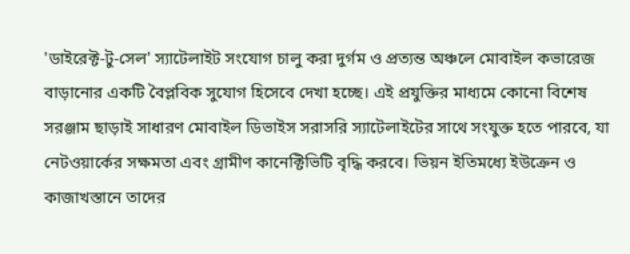'ডাইরেক্ট-টু-সেল' স্যাটেলাইট সংযোগ চালু করা দুর্গম ও প্রত্যন্ত অঞ্চলে মোবাইল কভারেজ বাড়ানোর একটি বৈপ্লবিক সুযোগ হিসেবে দেখা হচ্ছে। এই প্রযুক্তির মাধ্যমে কোনো বিশেষ সরঞ্জাম ছাড়াই সাধারণ মোবাইল ডিভাইস সরাসরি স্যাটেলাইটের সাথে সংযুক্ত হতে পারবে, যা নেটওয়ার্কের সক্ষমতা এবং গ্রামীণ কানেক্টিভিটি বৃদ্ধি করবে। ভিয়ন ইতিমধ্যে ইউক্রেন ও কাজাখস্তানে তাদের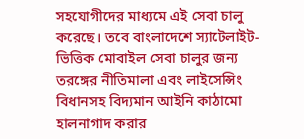সহযোগীদের মাধ্যমে এই সেবা চালু করেছে। তবে বাংলাদেশে স্যাটেলাইট-ভিত্তিক মোবাইল সেবা চালুর জন্য তরঙ্গের নীতিমালা এবং লাইসেন্সিং বিধানসহ বিদ্যমান আইনি কাঠামো হালনাগাদ করার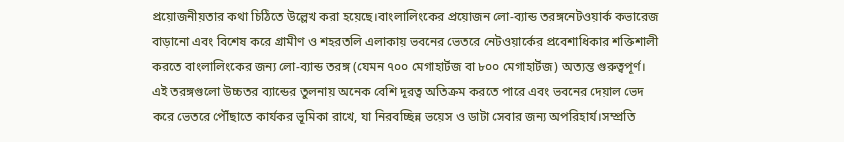প্রয়োজনীয়তার কথা চিঠিতে উল্লেখ করা হয়েছে।বাংলালিংকের প্রয়োজন লো-ব্যান্ড তরঙ্গনেটওয়ার্ক কভারেজ বাড়ানো এবং বিশেষ করে গ্রামীণ ও শহরতলি এলাকায় ভবনের ভেতরে নেটওয়ার্কের প্রবেশাধিকার শক্তিশালী করতে বাংলালিংকের জন্য লো-ব্যান্ড তরঙ্গ (যেমন ৭০০ মেগাহার্টজ বা ৮০০ মেগাহার্টজ) অত্যন্ত গুরুত্বপূর্ণ। এই তরঙ্গগুলো উচ্চতর ব্যান্ডের তুলনায় অনেক বেশি দূরত্ব অতিক্রম করতে পারে এবং ভবনের দেয়াল ভেদ করে ভেতরে পৌঁছাতে কার্যকর ভূমিকা রাখে, যা নিরবচ্ছিন্ন ভয়েস ও ডাটা সেবার জন্য অপরিহার্য।সম্প্রতি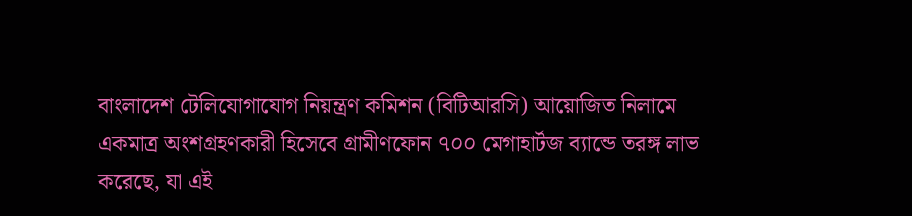বাংলাদেশ টেলিযোগাযোগ নিয়ন্ত্রণ কমিশন (বিটিআরসি) আয়োজিত নিলামে একমাত্র অংশগ্রহণকারী হিসেবে গ্রামীণফোন ৭০০ মেগাহার্টজ ব্যান্ডে তরঙ্গ লাভ করেছে, যা এই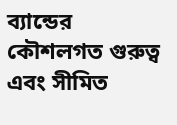ব্যান্ডের কৌশলগত গুরুত্ব এবং সীমিত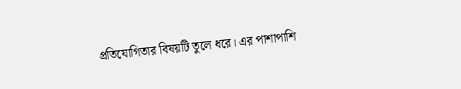প্রতিযোগিতার বিষয়টি তুলে ধরে। এর পাশাপাশি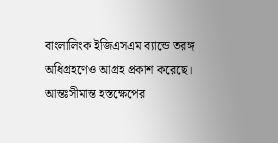বাংলালিংক ইজিএসএম ব্যান্ডে তরঙ্গ অধিগ্রহণেও আগ্রহ প্রকাশ করেছে। আন্তঃসীমান্ত হস্তক্ষেপের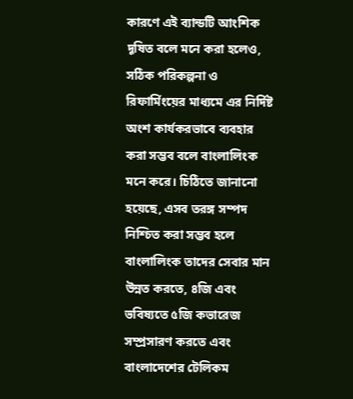কারণে এই ব্যান্ডটি আংশিক দূষিত বলে মনে করা হলেও, সঠিক পরিকল্পনা ও রিফার্মিংয়ের মাধ্যমে এর নির্দিষ্ট অংশ কার্যকরভাবে ব্যবহার করা সম্ভব বলে বাংলালিংক মনে করে। চিঠিতে জানানো হয়েছে, এসব তরঙ্গ সম্পদ নিশ্চিত করা সম্ভব হলে বাংলালিংক তাদের সেবার মান উন্নত করতে, ৪জি এবং ভবিষ্যতে ৫জি কভারেজ সম্প্রসারণ করতে এবং বাংলাদেশের টেলিকম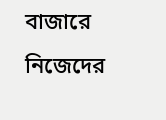বাজারে নিজেদের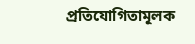প্রতিযোগিতামূলক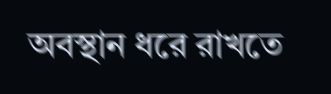অবস্থান ধরে রাখতে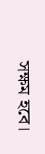সক্ষম হবে।